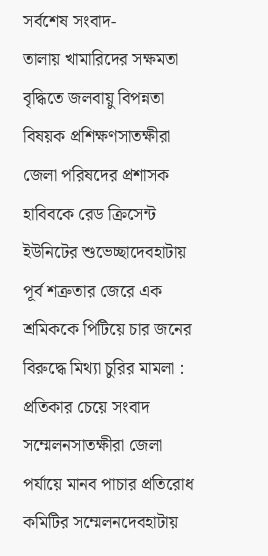সর্বশেষ সংবাদ-
তালায় খামারিদের সক্ষমতা বৃদ্ধিতে জলবায়ু বিপন্নতা বিষয়ক প্রশিক্ষণসাতক্ষীরা জেলা পরিষদের প্রশাসক হাবিবকে রেড ক্রিসেন্ট ইউনিটের শুভেচ্ছাদেবহাটায় পূর্ব শত্রুতার জেরে এক শ্রমিককে পিটিয়ে চার জনের বিরুদ্ধে মিথ্যা চুরির মামলা : প্রতিকার চেয়ে সংবাদ সম্মেলনসাতক্ষীরা জেলা পর্যায়ে মানব পাচার প্রতিরোধ কমিটির সম্মেলনদেবহাটায়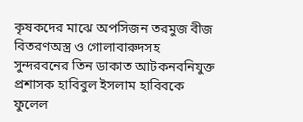কৃষকদের মাঝে অপসিজন তরমুজ বীজ বিতরণঅস্ত্র ও গোলাবারুদসহ সুন্দরবনের তিন ডাকাত আটকনবনিযুক্ত প্রশাসক হাবিবুল ইসলাম হাবিবকে ফুলেল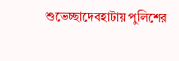শুভেচ্ছাদেবহাটায় পুলিশের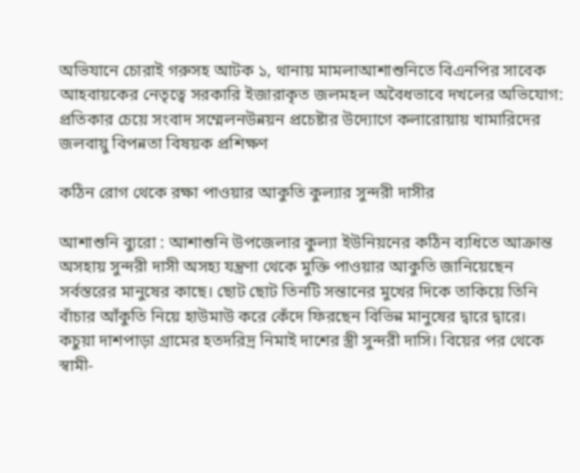অভিযানে চোরাই গরুসহ আটক ১, থানায় মামলাআশাশুনিতে বিএনপির সাবেক আহবায়কের নেতৃত্বে সরকারি ইজারাকৃত জলমহল অবৈধভাবে দখলের অভিযোগ: প্রতিকার চেয়ে সংবাদ সম্মেলনউন্নয়ন প্রচেষ্টার উদ্যোগে কলারোয়ায় খামারিদের জলবায়ু বিপন্নতা বিষয়ক প্রশিক্ষণ

কঠিন রোগ থেকে রক্ষা পাওয়ার আকুতি কুল্যার সুন্দরী দাসীর

আশাশুনি ব্যুরো : আশাশুনি উপজেলার কুল্যা ইউনিয়নের কঠিন ব্যধিতে আক্রান্ত অসহায় সুন্দরী দাসী অসহ্য যন্ত্রণা থেকে মুক্তি পাওয়ার আকুতি জানিয়েছেন সর্বস্তরের মানুষের কাছে। ছোট ছোট তিনটি সন্তানের মুখের দিকে তাকিয়ে তিনি বাঁচার আঁকুতি নিয়ে হাউমাউ করে কেঁদে ফিরছেন বিভিন্ন মানুষের দ্বারে দ্বারে।
কচুয়া দাশপাড়া গ্রামের হতদরিদ্র নিমাই দাশের স্ত্রী সুন্দরী দাসি। বিয়ের পর থেকে স্বামী-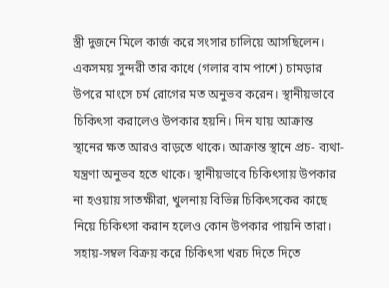স্ত্রী দুজনে মিলে কার্জ করে সংসার চালিয়ে আসছিলেন। একসময় সুন্দরী তার কাধে (গলার বাম পাশে) চামড়ার উপরে মাংসে চর্ম রোগের মত অনুভব করেন। স্থানীয়ভাবে চিকিৎসা করালেও উপকার হয়নি। দিন যায় আক্রান্ত স্থানের ক্ষত আরও বাড়তে থাকে। আক্রান্ত স্থানে প্রচ- ব্যথা-যন্ত্রণা অনুভব হতে থাকে। স্থানীয়ভাবে চিকিৎসায় উপকার না হওয়ায় সাতক্ষীরা, খুলনায় বিভিন্ন চিকিৎসকের কাছে নিয়ে চিকিৎসা করান হলেও কোন উপকার পায়নি তারা। সহায়-সম্বল বিক্রয় করে চিকিৎসা খরচ দিতে দিতে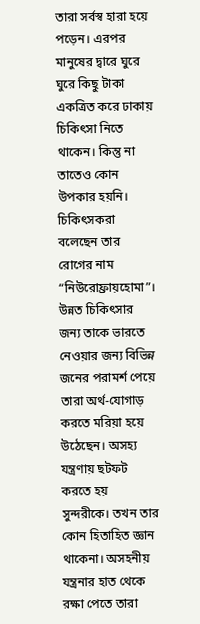তারা সর্বস্ব হারা হয়ে পড়েন। এরপর মানুষের দ্বারে ঘুরে ঘুরে কিছু টাকা একত্রিত করে ঢাকায় চিকিৎসা নিতে থাকেন। কিন্তু না তাতেও কোন উপকার হয়নি। চিকিৎসকরা বলেছেন তার রোগের নাম “নিউরোফ্রায়হোমা”। উন্নত চিকিৎসার জন্য তাকে ভারতে নেওয়ার জন্য বিভিন্ন জনের পরামর্শ পেয়ে তারা অর্থ-যোগাড় করতে মরিয়া হয়ে উঠেছেন। অসহ্য যন্ত্রণায় ছটফট করতে হয় সুন্দরীকে। তখন তার কোন হিতাহিত জ্ঞান থাকেনা। অসহনীয় যন্ত্রনার হাত থেকে রক্ষা পেতে তারা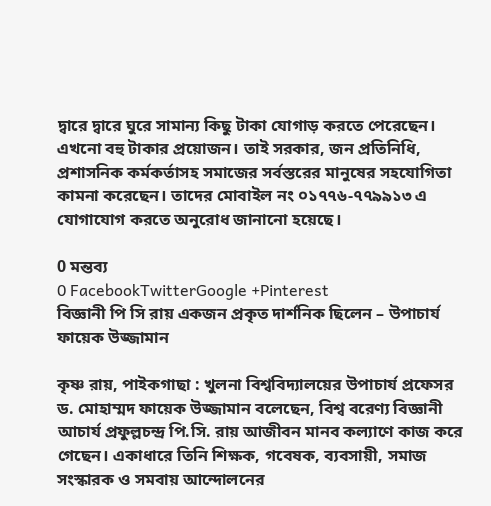দ্বারে দ্বারে ঘুরে সামান্য কিছু টাকা যোগাড় করতে পেরেছেন। এখনো বহু টাকার প্রয়োজন। তাই সরকার, জন প্রতিনিধি, প্রশাসনিক কর্মকর্তাসহ সমাজের সর্বস্তরের মানুষের সহযোগিতা কামনা করেছেন। তাদের মোবাইল নং ০১৭৭৬-৭৭৯৯১৩ এ যোগাযোগ করতে অনুরোধ জানানো হয়েছে।

0 মন্তব্য
0 FacebookTwitterGoogle +Pinterest
বিজ্ঞানী পি সি রায় একজন প্রকৃত দার্শনিক ছিলেন – উপাচার্য ফায়েক উজ্জামান

কৃষ্ণ রায়, পাইকগাছা : খুলনা বিশ্ববিদ্যালয়ের উপাচার্য প্রফেসর ড. মোহাম্মদ ফায়েক উজ্জামান বলেছেন, বিশ্ব বরেণ্য বিজ্ঞানী আচার্য প্রফুল্লচন্দ্র পি.সি. রায় আজীবন মানব কল্যাণে কাজ করে গেছেন। একাধারে তিনি শিক্ষক, গবেষক, ব্যবসায়ী, সমাজ সংস্কারক ও সমবায় আন্দোলনের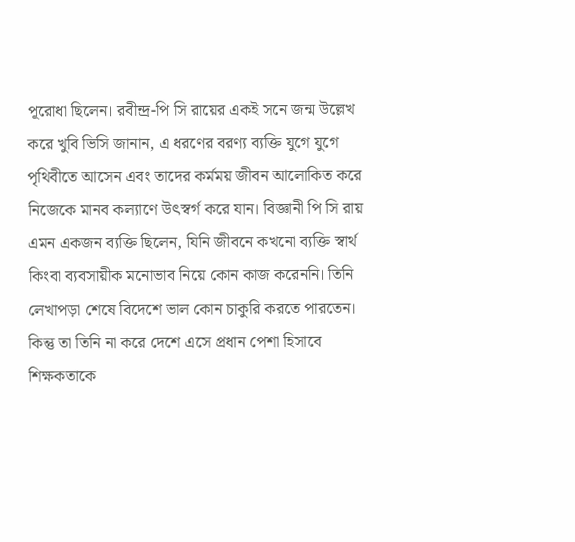পূরোধা ছিলেন। রবীন্দ্র-পি সি রায়ের একই সনে জন্ম উল্লেখ করে খুবি ভিসি জানান, এ ধরণের বরণ্য ব্যক্তি যুগে যুগে পৃথিবীতে আসেন এবং তাদের কর্মময় জীবন আলোকিত করে নিজেকে মানব কল্যাণে উৎস্বর্গ করে যান। বিজ্ঞানী পি সি রায় এমন একজন ব্যক্তি ছিলেন, যিনি জীবনে কখনো ব্যক্তি স্বার্থ কিংবা ব্যবসায়ীক মনোভাব নিয়ে কোন কাজ করেননি। তিনি লেখাপড়া শেষে বিদেশে ভাল কোন চাকুরি করতে পারতেন। কিন্তু তা তিনি না করে দেশে এসে প্রধান পেশা হিসাবে শিক্ষকতাকে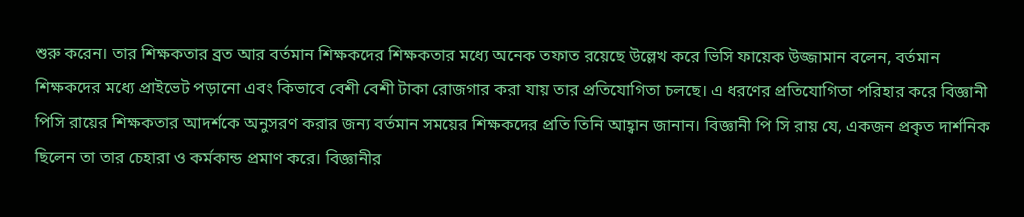শুরু করেন। তার শিক্ষকতার ব্রত আর বর্তমান শিক্ষকদের শিক্ষকতার মধ্যে অনেক তফাত রয়েছে উল্লেখ করে ভিসি ফায়েক উজ্জামান বলেন, বর্তমান শিক্ষকদের মধ্যে প্রাইভেট পড়ানো এবং কিভাবে বেশী বেশী টাকা রোজগার করা যায় তার প্রতিযোগিতা চলছে। এ ধরণের প্রতিযোগিতা পরিহার করে বিজ্ঞানী পিসি রায়ের শিক্ষকতার আদর্শকে অনুসরণ করার জন্য বর্তমান সময়ের শিক্ষকদের প্রতি তিনি আহ্বান জানান। বিজ্ঞানী পি সি রায় যে, একজন প্রকৃত দার্শনিক ছিলেন তা তার চেহারা ও কর্মকান্ড প্রমাণ করে। বিজ্ঞানীর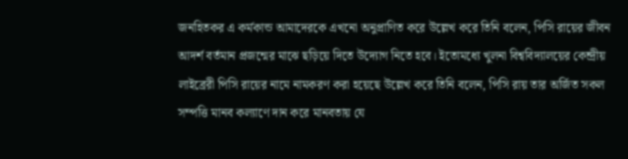জনহিতকর এ কর্মকান্ড আমাদেরকে এখনো অনুপ্রাণিত করে উল্লেখ করে তিনি বলেন, পিসি রায়ের জীবন আদর্শ বর্তমান প্রজন্মের মাঝে ছড়িয়ে দিতে উদ্যোগ নিতে হবে। ইতোমধ্যে খুলনা বিশ্ববিদ্যালয়ের কেন্দ্রীয় লাইব্রেরী পিসি রায়ের নামে নামকরণ করা হয়েছে উল্লেখ করে তিনি বলেন, পিসি রায় তার অর্জিত সকল সম্পত্তি মানব কল্যাণে দান করে মানবতায় যে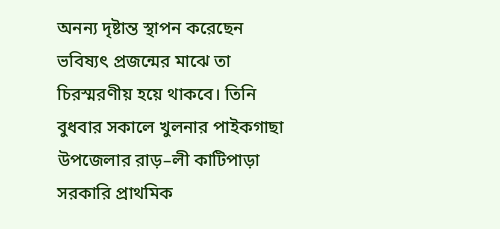অনন্য দৃষ্টান্ত স্থাপন করেছেন ভবিষ্যৎ প্রজন্মের মাঝে তা চিরস্মরণীয় হয়ে থাকবে। তিনি বুধবার সকালে খুলনার পাইকগাছা উপজেলার রাড়–লী কাটিপাড়া সরকারি প্রাথমিক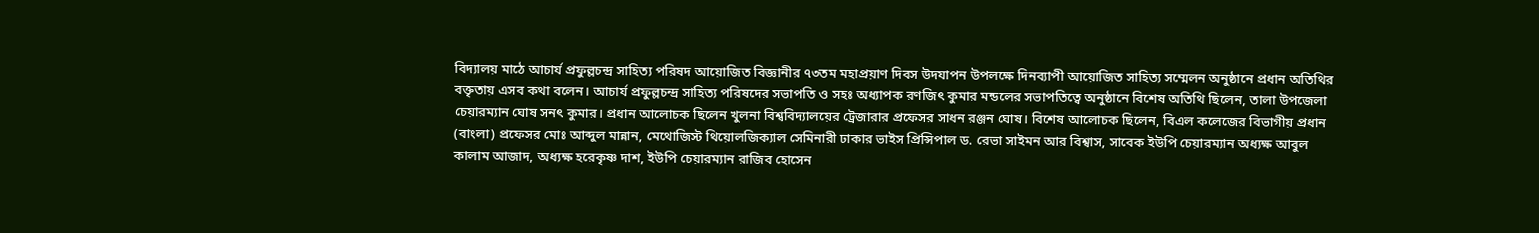বিদ্যালয় মাঠে আচার্য প্রফুল্লচন্দ্র সাহিত্য পরিষদ আয়োজিত বিজ্ঞানীর ৭৩তম মহাপ্রয়াণ দিবস উদযাপন উপলক্ষে দিনব্যাপী আয়োজিত সাহিত্য সম্মেলন অনুষ্ঠানে প্রধান অতিথির বক্তৃতায় এসব কথা বলেন। আচার্য প্রফুল্লচন্দ্র সাহিত্য পরিষদের সভাপতি ও সহঃ অধ্যাপক রণজিৎ কুমার মন্ডলের সভাপতিত্বে অনুষ্ঠানে বিশেষ অতিথি ছিলেন, তালা উপজেলা চেয়ারম্যান ঘোষ সনৎ কুমার। প্রধান আলোচক ছিলেন খুলনা বিশ্ববিদ্যালয়ের ট্রেজারার প্রফেসর সাধন রঞ্জন ঘোষ। বিশেষ আলোচক ছিলেন, বিএল কলেজের বিভাগীয় প্রধান (বাংলা) প্রফেসর মোঃ আব্দুল মান্নান, মেথোজিস্ট থিয়োলজিক্যাল সেমিনারী ঢাকার ভাইস প্রিন্সিপাল ড. রেভা সাইমন আর বিশ্বাস, সাবেক ইউপি চেয়ারম্যান অধ্যক্ষ আবুল কালাম আজাদ, অধ্যক্ষ হরেকৃষ্ণ দাশ, ইউপি চেয়ারম্যান রাজিব হোসেন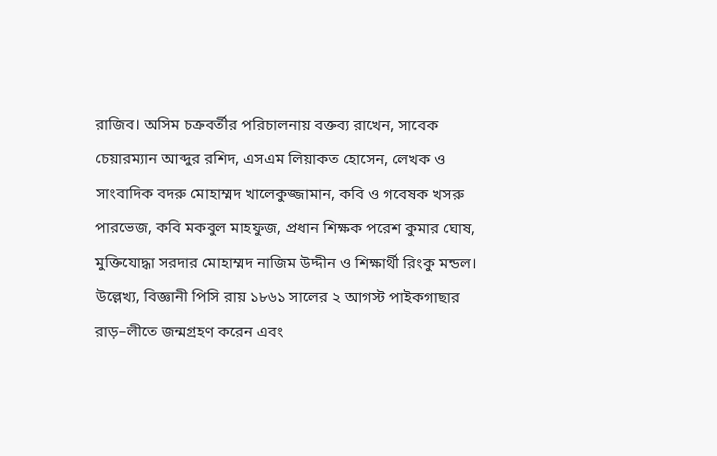রাজিব। অসিম চক্রবর্তীর পরিচালনায় বক্তব্য রাখেন, সাবেক চেয়ারম্যান আব্দুর রশিদ, এসএম লিয়াকত হোসেন, লেখক ও সাংবাদিক বদরু মোহাম্মদ খালেকুজ্জামান, কবি ও গবেষক খসরু পারভেজ, কবি মকবুল মাহফুজ, প্রধান শিক্ষক পরেশ কুমার ঘোষ, মুক্তিযোদ্ধা সরদার মোহাম্মদ নাজিম উদ্দীন ও শিক্ষার্থী রিংকু মন্ডল। উল্লেখ্য, বিজ্ঞানী পিসি রায় ১৮৬১ সালের ২ আগস্ট পাইকগাছার রাড়–লীতে জন্মগ্রহণ করেন এবং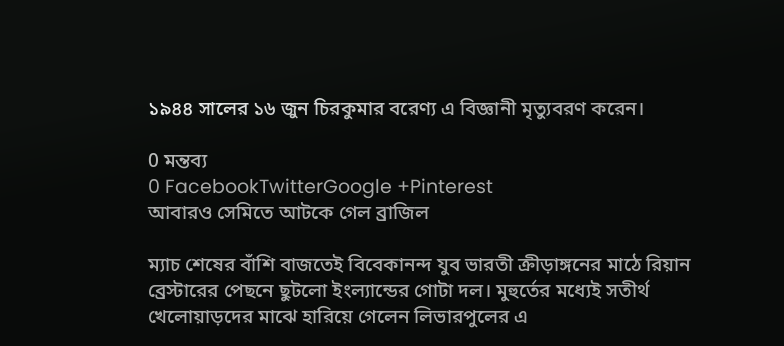১৯৪৪ সালের ১৬ জুন চিরকুমার বরেণ্য এ বিজ্ঞানী মৃত্যুবরণ করেন।

0 মন্তব্য
0 FacebookTwitterGoogle +Pinterest
আবারও সেমিতে আটকে গেল ব্রাজিল

ম্যাচ শেষের বাঁশি বাজতেই বিবেকানন্দ যুব ভারতী ক্রীড়াঙ্গনের মাঠে রিয়ান ব্রেস্টারের পেছনে ছুটলো ইংল্যান্ডের গোটা দল। মুহুর্তের মধ্যেই সতীর্থ খেলোয়াড়দের মাঝে হারিয়ে গেলেন লিভারপুলের এ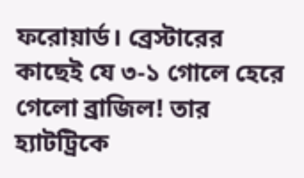ফরোয়ার্ড। ব্রেস্টারের কাছেই যে ৩-১ গোলে হেরে গেলো ব্রাজিল! তার হ্যাটট্রিকে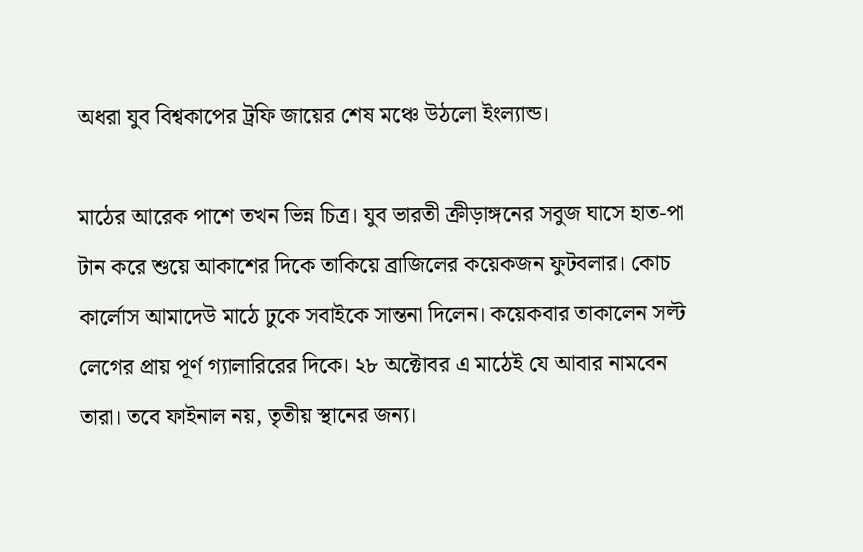অধরা যুব বিশ্বকাপের ট্রফি জায়ের শেষ মঞ্চে উঠলো ইংল্যান্ড।

মাঠের আরেক পাশে তখন ভিন্ন চিত্র। যুব ভারতী ক্রীড়াঙ্গনের সবুজ ঘাসে হাত-পা টান করে শুয়ে আকাশের দিকে তাকিয়ে ব্রাজিলের কয়েকজন ফুটবলার। কোচ কার্লোস আমাদেউ মাঠে ঢুকে সবাইকে সান্তনা দিলেন। কয়েকবার তাকালেন সল্ট লেগের প্রায় পূর্ণ গ্যালারিরের দিকে। ২৮ অক্টোবর এ মাঠেই যে আবার নামবেন তারা। তবে ফাইনাল নয়, তৃতীয় স্থানের জন্য।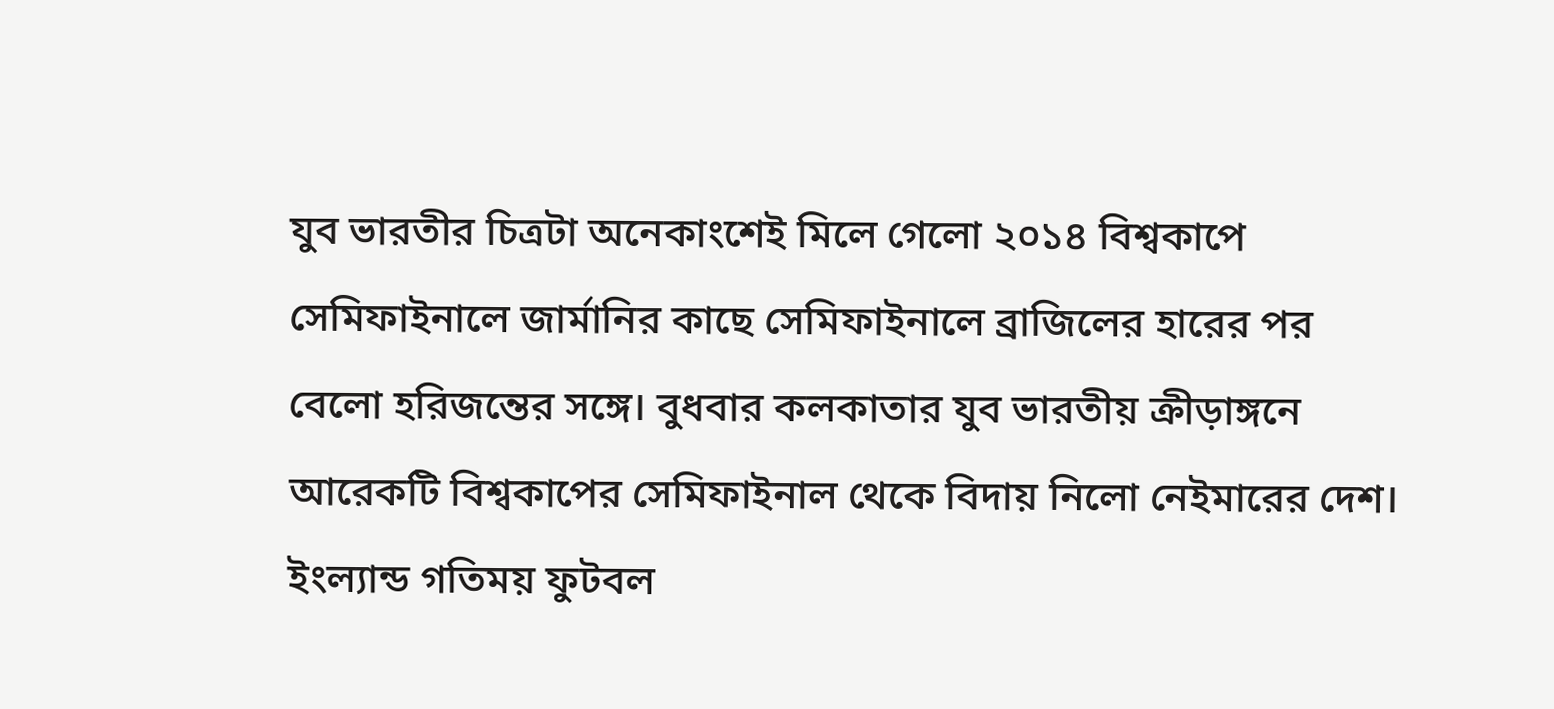যুব ভারতীর চিত্রটা অনেকাংশেই মিলে গেলো ২০১৪ বিশ্বকাপে সেমিফাইনালে জার্মানির কাছে সেমিফাইনালে ব্রাজিলের হারের পর বেলো হরিজন্তের সঙ্গে। বুধবার কলকাতার যুব ভারতীয় ক্রীড়াঙ্গনে আরেকটি বিশ্বকাপের সেমিফাইনাল থেকে বিদায় নিলো নেইমারের দেশ। ইংল্যান্ড গতিময় ফুটবল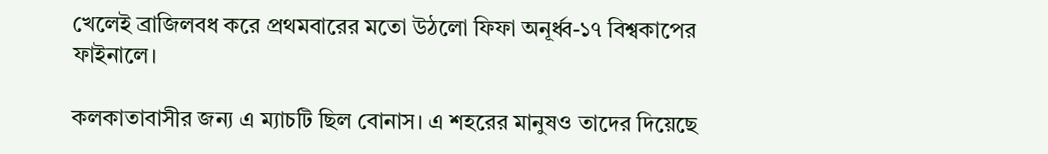খেলেই ব্রাজিলবধ করে প্রথমবারের মতো উঠলো ফিফা অনূর্ধ্ব-১৭ বিশ্বকাপের ফাইনালে।

কলকাতাবাসীর জন্য এ ম্যাচটি ছিল বোনাস। এ শহরের মানুষও তাদের দিয়েছে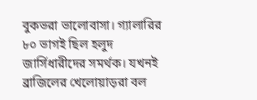বুকভরা ভালোবাসা। গ্যালারির ৮০ ভাগই ছিল হলুদ জার্সিধারীদের সমর্থক। যখনই ব্রাজিলের খেলোয়াড়রা বল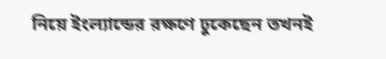নিয়ে ইংল্যান্ডের রক্ষণে ঢুকেছেন তখনই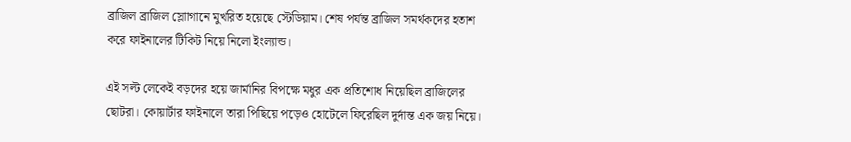ব্রাজিল ব্রাজিল স্লোাগানে মুখরিত হয়েছে স্টেডিয়াম। শেষ পর্যন্ত ব্রাজিল সমর্থকদের হতাশ করে ফাইনালের টিকিট নিয়ে নিলো ইংল্যান্ড।

এই সল্ট লেকেই বড়দের হয়ে জার্মানির বিপক্ষে মধুর এক প্রতিশোধ নিয়েছিল ব্রাজিলের ছোটরা। কোয়ার্টার ফাইনালে তারা পিছিয়ে পড়েও হোটেলে ফিরেছিল দুর্দান্ত এক জয় নিয়ে।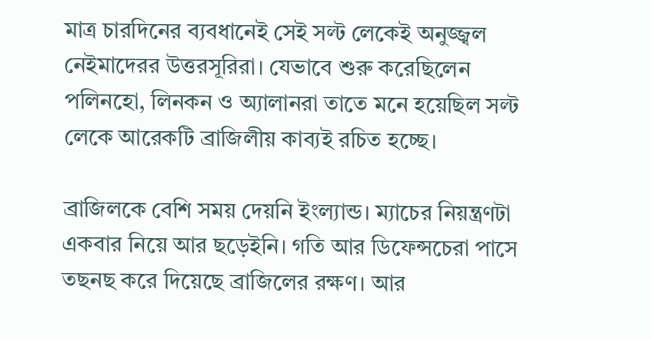মাত্র চারদিনের ব্যবধানেই সেই সল্ট লেকেই অনুজ্জ্বল নেইমাদেরর উত্তরসূরিরা। যেভাবে শুরু করেছিলেন পলিনহো, লিনকন ও অ্যালানরা তাতে মনে হয়েছিল সল্ট লেকে আরেকটি ব্রাজিলীয় কাব্যই রচিত হচ্ছে।

ব্রাজিলকে বেশি সময় দেয়নি ইংল্যান্ড। ম্যাচের নিয়ন্ত্রণটা একবার নিয়ে আর ছড়েইনি। গতি আর ডিফেন্সচেরা পাসে তছনছ করে দিয়েছে ব্রাজিলের রক্ষণ। আর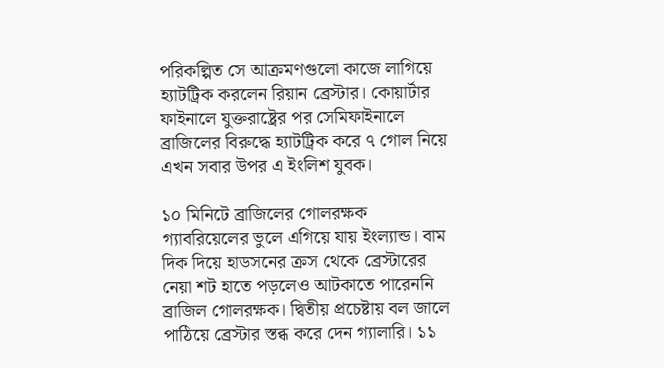পরিকল্পিত সে আক্রমণগুলো কাজে লাগিয়ে হ্যাটট্রিক করলেন রিয়ান ব্রেস্টার। কোয়ার্টার ফাইনালে যুক্তরাষ্ট্রের পর সেমিফাইনালে ব্রাজিলের বিরুদ্ধে হ্যাটট্রিক করে ৭ গোল নিয়ে এখন সবার উপর এ ইংলিশ যুবক।

১০ মিনিটে ব্রাজিলের গোলরক্ষক গ্যাবরিয়েলের ভুলে এগিয়ে যায় ইংল্যান্ড। বাম দিক দিয়ে হাডসনের ক্রস থেকে ব্রেস্টারের নেয়া শট হাতে পড়লেও আটকাতে পারেননি ব্রাজিল গোলরক্ষক। দ্বিতীয় প্রচেষ্টায় বল জালে পাঠিয়ে ব্রেস্টার স্তব্ধ করে দেন গ্যালারি। ১১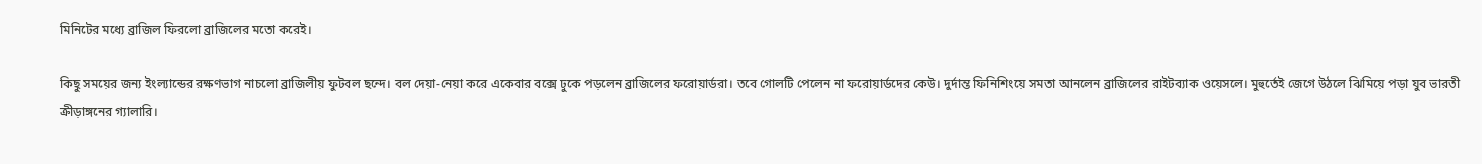মিনিটের মধ্যে ব্রাজিল ফিরলো ব্রাজিলের মতো করেই।

কিছু সময়ের জন্য ইংল্যান্ডের রক্ষণভাগ নাচলো ব্রাজিলীয় ফুটবল ছন্দে। বল দেয়া-নেয়া করে একেবার বক্সে ঢুকে পড়লেন ব্রাজিলের ফরোয়ার্ডরা। তবে গোলটি পেলেন না ফরোয়ার্ডদের কেউ। দুর্দান্ত ফিনিশিংয়ে সমতা আনলেন ব্রাজিলের রাইটব্যাক ওয়েসলে। মুহুর্তেই জেগে উঠলে ঝিমিয়ে পড়া যুব ভারতী ক্রীড়াঙ্গনের গ্যালারি।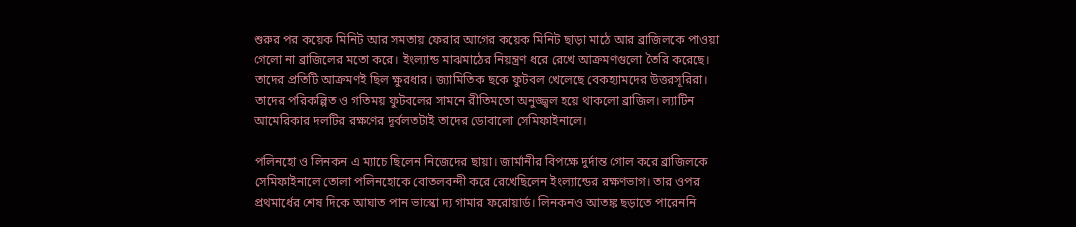শুরুর পর কয়েক মিনিট আর সমতায় ফেরার আগের কয়েক মিনিট ছাড়া মাঠে আর ব্রাজিলকে পাওয়া গেলো না ব্রাজিলের মতো করে। ইংল্যান্ড মাঝমাঠের নিয়ন্ত্রণ ধরে রেখে আক্রমণগুলো তৈরি করেছে। তাদের প্রতিটি আক্রমণই ছিল ক্ষুরধার। জ্যামিতিক ছকে ফুটবল খেলেছে বেকহ্যামদের উত্তরসূরিরা। তাদের পরিকল্পিত ও গতিময় ফুটবলের সামনে রীতিমতো অনুজ্জ্বল হয়ে থাকলো ব্রাজিল। ল্যাটিন আমেরিকার দলটির রক্ষণের দূর্বলতটাই তাদের ডোবালো সেমিফাইনালে।

পলিনহো ও লিনকন এ ম্যাচে ছিলেন নিজেদের ছায়া। জার্মানীর বিপক্ষে দুর্দান্ত গোল করে ব্রাজিলকে সেমিফাইনালে তোলা পলিনহোকে বোতলবন্দী করে রেখেছিলেন ইংল্যান্ডের রক্ষণভাগ। তার ওপর প্রথমার্ধের শেষ দিকে আঘাত পান ভাস্কো দ্য গামার ফরোয়ার্ড। লিনকনও আতঙ্ক ছড়াতে পারেননি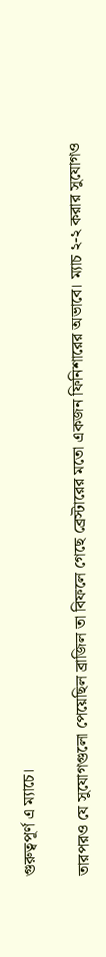গুরুত্বপূর্ণ এ ম্যাচে।

তারপরও যে সুযোগগুলো পেয়েছিল ব্রাজিল তা বিফলে গেছে ব্রেস্টারের মতো একজন ফিনিশারের অভাবে। ম্যাচ ২-২ করার সুযোগও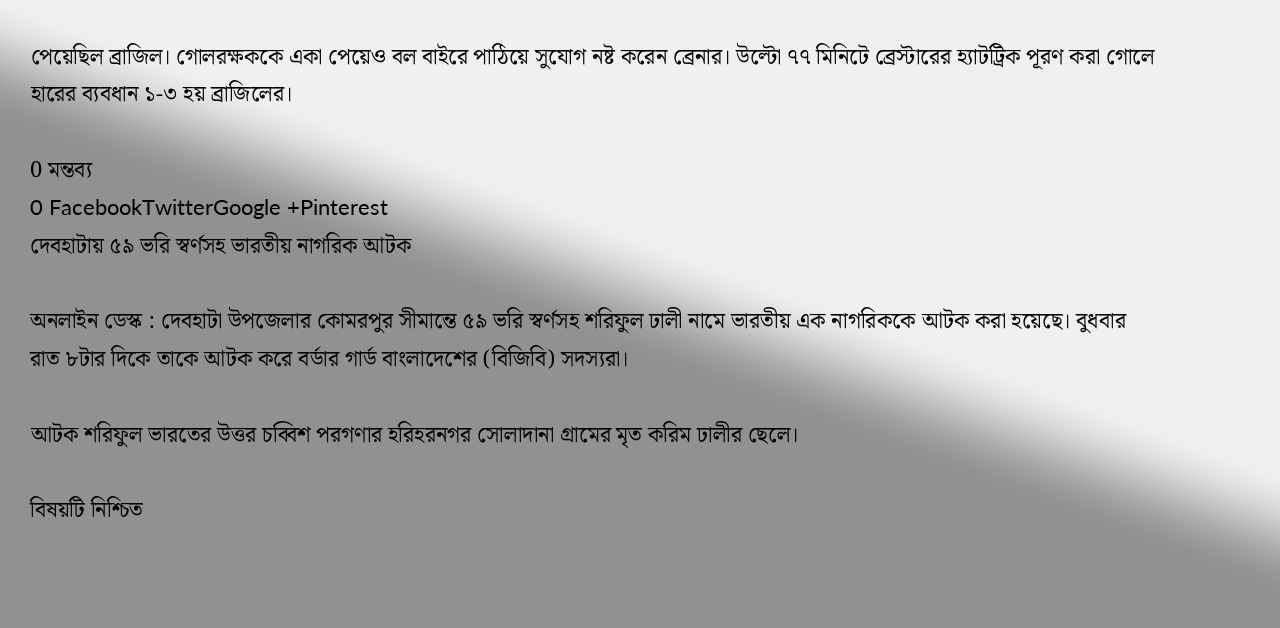পেয়েছিল ব্রাজিল। গোলরক্ষককে একা পেয়েও বল বাইরে পাঠিয়ে সুযোগ নষ্ট করেন ব্রেনার। উল্টো ৭৭ মিনিটে ব্রেস্টারের হ্যাটট্রিক পূরণ করা গোলে হারের ব্যবধান ১-৩ হয় ব্রাজিলের।

0 মন্তব্য
0 FacebookTwitterGoogle +Pinterest
দেবহাটায় ৫৯ ভ‌রি স্বর্ণসহ ভারতীয় নাগরিক আটক

অনলাইন ডেস্ক : দেবহাটা উপজেলার কোমরপুর সীমান্তে ৫৯ ভ‌রি স্বর্ণসহ শ‌রিফুল ঢালী নামে ভারতীয় এক নাগ‌রিককে আটক করা হয়েছে। বুধবার রাত ৮টার দিকে তাকে আটক করে বর্ডার গার্ড বাংলাদেশের (বি‌জি‌বি) সদস্যরা।

আটক শ‌রিফুল ভারতের উত্তর চ‌ব্বিশ পরগণার হ‌রিহরনগর সোলাদানা গ্রামের মৃত ক‌রিম ঢালীর ছেলে।

বিষয়টি নিশ্চিত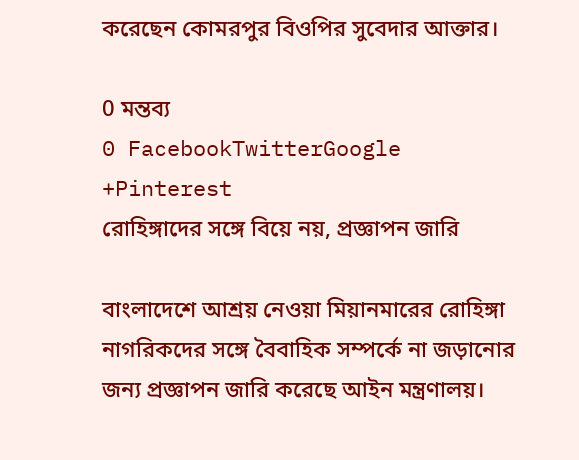করেছেন কোমরপুর বিওপির সুবেদার আক্তার।

0 মন্তব্য
0 FacebookTwitterGoogle +Pinterest
রোহিঙ্গাদের সঙ্গে বিয়ে নয়, প্রজ্ঞাপন জারি

বাংলাদেশে আশ্রয় নেওয়া মিয়ানমারের রোহিঙ্গা নাগরিকদের সঙ্গে বৈবাহিক সম্পর্কে না জড়ানোর জন্য প্রজ্ঞাপন জারি করেছে আইন মন্ত্রণালয়।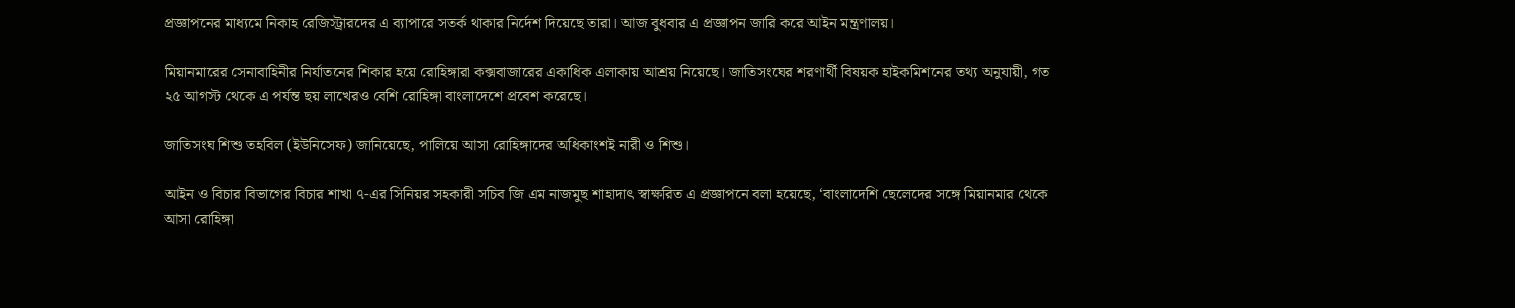প্রজ্ঞাপনের মাধ্যমে নিকাহ রেজিস্ট্রারদের এ ব্যাপারে সতর্ক থাকার নির্দেশ দিয়েছে তারা। আজ বুধবার এ প্রজ্ঞাপন জারি করে আইন মন্ত্রণালয়।

মিয়ানমারের সেনাবাহিনীর নির্যাতনের শিকার হয়ে রোহিঙ্গারা কক্সবাজারের একাধিক এলাকায় আশ্রয় নিয়েছে। জাতিসংঘের শরণার্থী বিষয়ক হাইকমিশনের তথ্য অনুযায়ী, গত ২৫ আগস্ট থেকে এ পর্যন্ত ছয় লাখেরও বেশি রোহিঙ্গা বাংলাদেশে প্রবেশ করেছে।

জাতিসংঘ শিশু তহবিল (ইউনিসেফ) জানিয়েছে, পালিয়ে আসা রোহিঙ্গাদের অধিকাংশই নারী ও শিশু।

আইন ও বিচার বিভাগের বিচার শাখা ৭-এর সিনিয়র সহকারী সচিব জি এম নাজমুছ শাহাদাৎ স্বাক্ষরিত এ প্রজ্ঞাপনে বলা হয়েছে, ‘বাংলাদেশি ছেলেদের সঙ্গে মিয়ানমার থেকে আসা রোহিঙ্গা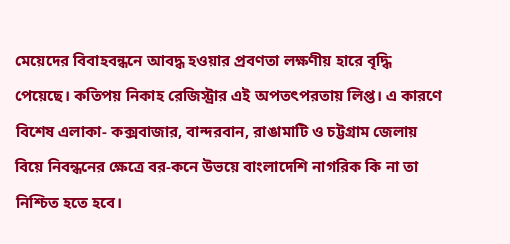মেয়েদের বিবাহবন্ধনে আবদ্ধ হওয়ার প্রবণতা লক্ষণীয় হারে বৃদ্ধি পেয়েছে। কতিপয় নিকাহ রেজিস্ট্রার এই অপতৎপরতায় লিপ্ত। এ কারণে বিশেষ এলাকা- কক্সবাজার, বান্দরবান, রাঙামাটি ও চট্টগ্রাম জেলায় বিয়ে নিবন্ধনের ক্ষেত্রে বর-কনে উভয়ে বাংলাদেশি নাগরিক কি না তা নিশ্চিত হতে হবে।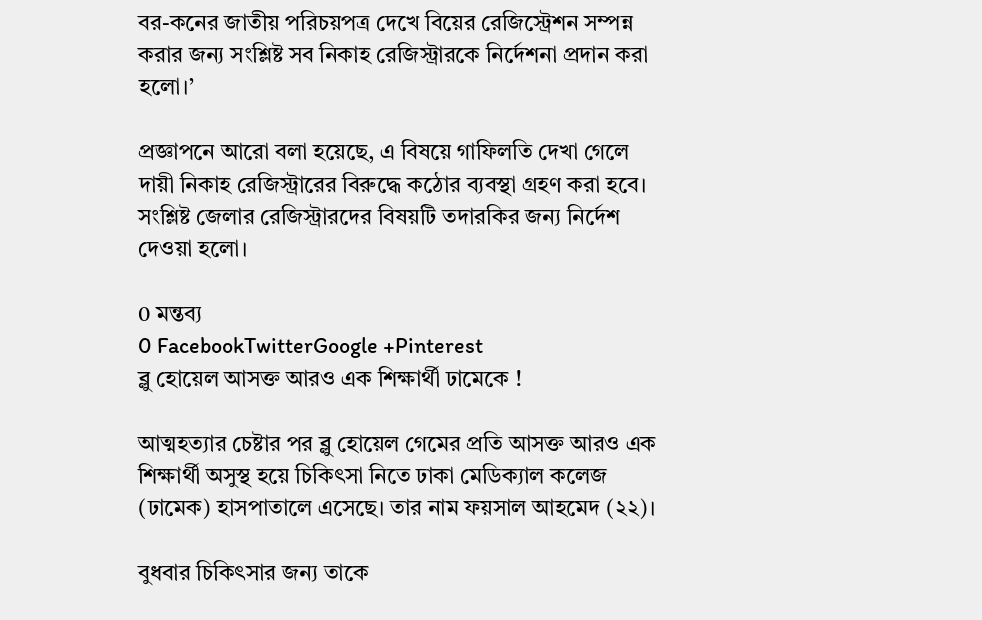বর-কনের জাতীয় পরিচয়পত্র দেখে বিয়ের রেজিস্ট্রেশন সম্পন্ন করার জন্য সংশ্লিষ্ট সব নিকাহ রেজিস্ট্রারকে নির্দেশনা প্রদান করা হলো।’

প্রজ্ঞাপনে আরো বলা হয়েছে, এ বিষয়ে গাফিলতি দেখা গেলে দায়ী নিকাহ রেজিস্ট্রারের বিরুদ্ধে কঠোর ব্যবস্থা গ্রহণ করা হবে। সংশ্লিষ্ট জেলার রেজিস্ট্রারদের বিষয়টি তদারকির জন্য নির্দেশ দেওয়া হলো।

0 মন্তব্য
0 FacebookTwitterGoogle +Pinterest
ব্লু হোয়েল আসক্ত আরও এক শিক্ষার্থী ঢামেকে !

আত্মহত্যার চেষ্টার পর ব্লু হোয়েল গেমের প্রতি আসক্ত আরও এক শিক্ষার্থী অসুস্থ হয়ে চিকিৎসা নিতে ঢাকা মেডিক্যাল কলেজ (ঢামেক) হাসপাতালে এসেছে। তার নাম ফয়সাল আহমেদ (২২)।

বুধবার চিকিৎসার জন্য তাকে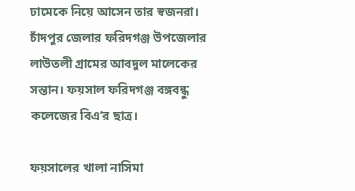ঢামেকে নিয়ে আসেন তার স্বজনরা। চাঁদপুর জেলার ফরিদগঞ্জ উপজেলার লাউতলী গ্রামের আবদুল মালেকের সন্তান। ফয়সাল ফরিদগঞ্জ বঙ্গবন্ধু কলেজের বিএ’র ছাত্র।

ফয়সালের খালা নাসিমা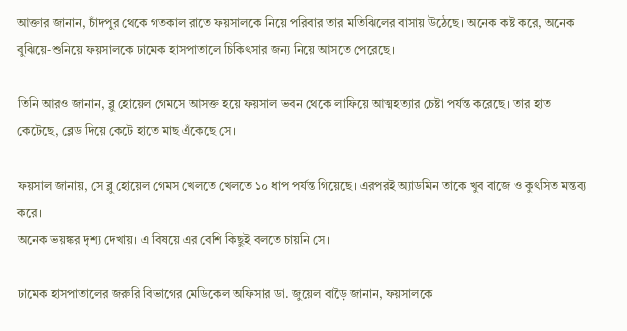আক্তার জানান, চাঁদপুর থেকে গতকাল রাতে ফয়সালকে নিয়ে পরিবার তার মতিঝিলের বাসায় উঠেছে। অনেক কষ্ট করে, অনেক বুঝিয়ে-শুনিয়ে ফয়সালকে ঢামেক হাসপাতালে চিকিৎসার জন্য নিয়ে আসতে পেরেছে।

তিনি আরও জানান, ব্লু হোয়েল গেমসে আসক্ত হয়ে ফয়সাল ভবন থেকে লাফিয়ে আত্মহত্যার চেষ্টা পর্যন্ত করেছে। তার হাত কেটেছে, ব্লেড দিয়ে কেটে হাতে মাছ এঁকেছে সে।

ফয়সাল জানায়, সে ব্লু হোয়েল গেমস খেলতে খেলতে ১০ ধাপ পর্যন্ত গিয়েছে। এরপরই অ্যাডমিন তাকে খুব বাজে ও কুৎসিত মন্তব্য করে।
অনেক ভয়ঙ্কর দৃশ্য দেখায়। এ বিষয়ে এর বেশি কিছুই বলতে চায়নি সে।

ঢামেক হাসপাতালের জরুরি বিভাগের মেডিকেল অফিসার ডা. জুয়েল বাড়ৈ জানান, ফয়সালকে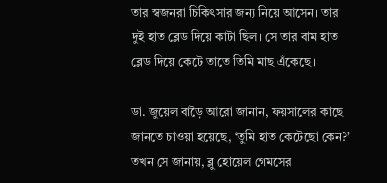তার স্বজনরা চিকিৎসার জন্য নিয়ে আসেন। তার দুই হাত ব্লেড দিয়ে কাটা ছিল। সে তার বাম হাত ব্লেড দিয়ে কেটে তাতে তিমি মাছ এঁকেছে।

ডা. জুয়েল বাড়ৈ আরো জানান, ফয়সালের কাছে জানতে চাওয়া হয়েছে, ‘তুমি হাত কেটেছো কেন?’ তখন সে জানায়, ব্লু হোয়েল গেমসের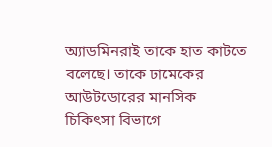অ্যাডমিনরাই তাকে হাত কাটতে বলেছে। তাকে ঢামেকের আউটডোরের মানসিক চিকিৎসা বিভাগে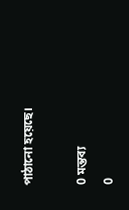পাঠানো হয়েছে।

0 মন্তব্য
0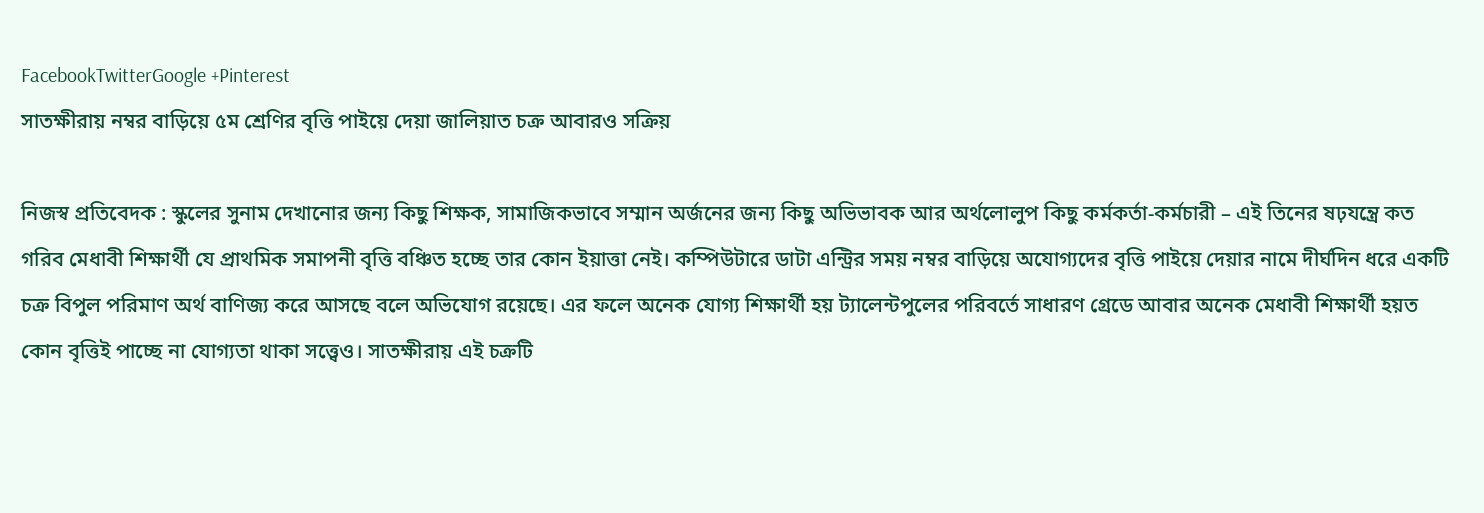FacebookTwitterGoogle +Pinterest
সাতক্ষীরায় নম্বর বাড়িয়ে ৫ম শ্রেণির বৃত্তি পাইয়ে দেয়া জালিয়াত চক্র আবারও সক্রিয়

নিজস্ব প্রতিবেদক : স্কুলের সুনাম দেখানোর জন্য কিছু শিক্ষক, সামাজিকভাবে সম্মান অর্জনের জন্য কিছু অভিভাবক আর অর্থলোলুপ কিছু কর্মকর্তা-কর্মচারী – এই তিনের ষঢ়যন্ত্রে কত গরিব মেধাবী শিক্ষার্থী যে প্রাথমিক সমাপনী বৃত্তি বঞ্চিত হচ্ছে তার কোন ইয়াত্তা নেই। কম্পিউটারে ডাটা এন্ট্রির সময় নম্বর বাড়িয়ে অযোগ্যদের বৃত্তি পাইয়ে দেয়ার নামে দীর্ঘদিন ধরে একটি চক্র বিপুল পরিমাণ অর্থ বাণিজ্য করে আসছে বলে অভিযোগ রয়েছে। এর ফলে অনেক যোগ্য শিক্ষার্থী হয় ট্যালেন্টপুলের পরিবর্তে সাধারণ গ্রেডে আবার অনেক মেধাবী শিক্ষার্থী হয়ত কোন বৃত্তিই পাচ্ছে না যোগ্যতা থাকা সত্ত্বেও। সাতক্ষীরায় এই চক্রটি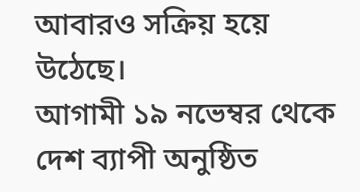আবারও সক্রিয় হয়ে উঠেছে।
আগামী ১৯ নভেম্বর থেকে দেশ ব্যাপী অনুষ্ঠিত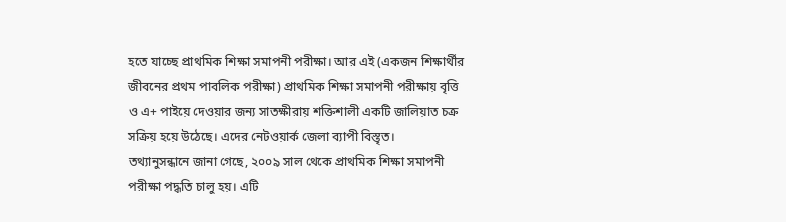হতে যাচ্ছে প্রাথমিক শিক্ষা সমাপনী পরীক্ষা। আর এই (একজন শিক্ষার্থীর জীবনের প্রথম পাবলিক পরীক্ষা) প্রাথমিক শিক্ষা সমাপনী পরীক্ষায় বৃত্তি ও এ+ পাইয়ে দেওয়ার জন্য সাতক্ষীরায় শক্তিশালী একটি জালিয়াত চক্র সক্রিয় হয়ে উঠেছে। এদের নেটওয়ার্ক জেলা ব্যাপী বিস্তৃত।
তথ্যানুসন্ধানে জানা গেছে, ২০০৯ সাল থেকে প্রাথমিক শিক্ষা সমাপনী পরীক্ষা পদ্ধতি চালু হয়। এটি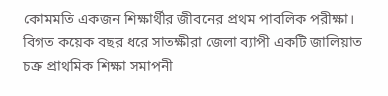কোমমতি একজন শিক্ষার্থীর জীবনের প্রথম পাবলিক পরীক্ষা।
বিগত কয়েক বছর ধরে সাতক্ষীরা জেলা ব্যাপী একটি জালিয়াত চক্র প্রাথমিক শিক্ষা সমাপনী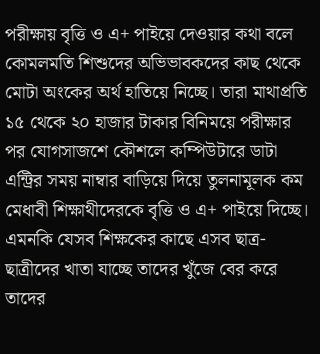পরীক্ষায় বৃত্তি ও এ+ পাইয়ে দেওয়ার কথা বলে কোমলমতি শিশুদের অভিভাবকদের কাছ থেকে মোটা অংকের অর্থ হাতিয়ে নিচ্ছে। তারা মাথাপ্রতি ১৫ থেকে ২০ হাজার টাকার বিনিময়ে পরীক্ষার পর যোগসাজশে কৌশলে কম্পিউটারে ডাটা এন্ট্রির সময় নাম্বার বাড়িয়ে দিয়ে তুলনামূলক কম মেধাবী শিক্ষাথীদেরকে বৃত্তি ও এ+ পাইয়ে দিচ্ছে। এমনকি যেসব শিক্ষকের কাছে এসব ছাত্র-ছাত্রীদের খাতা যাচ্ছে তাদের খুঁজে বের করে তাদের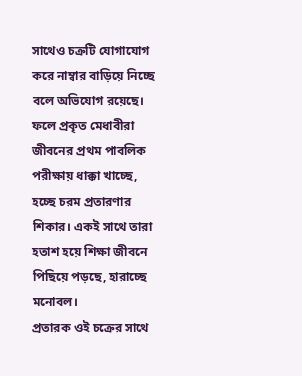সাথেও চক্রটি যোগাযোগ করে নাম্বার বাড়িয়ে নিচ্ছে বলে অভিযোগ রয়েছে। ফলে প্রকৃত মেধাবীরা জীবনের প্রথম পাবলিক পরীক্ষায় ধাক্কা খাচ্ছে, হচ্ছে চরম প্রতারণার শিকার। একই সাথে তারা হতাশ হয়ে শিক্ষা জীবনে পিছিয়ে পড়ছে, হারাচ্ছে মনোবল।
প্রতারক ওই চক্রের সাথে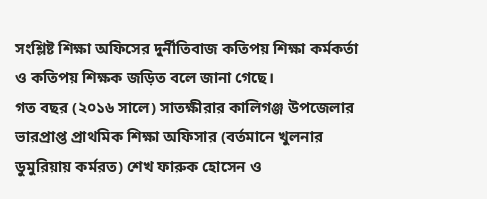সংশ্লিষ্ট শিক্ষা অফিসের দুর্নীতিবাজ কতিপয় শিক্ষা কর্মকর্তা ও কতিপয় শিক্ষক জড়িত বলে জানা গেছে।
গত বছর (২০১৬ সালে) সাতক্ষীরার কালিগঞ্জ উপজেলার ভারপ্রাপ্ত প্রাথমিক শিক্ষা অফিসার (বর্তমানে খুলনার ডুমুরিয়ায় কর্মরত) শেখ ফারুক হোসেন ও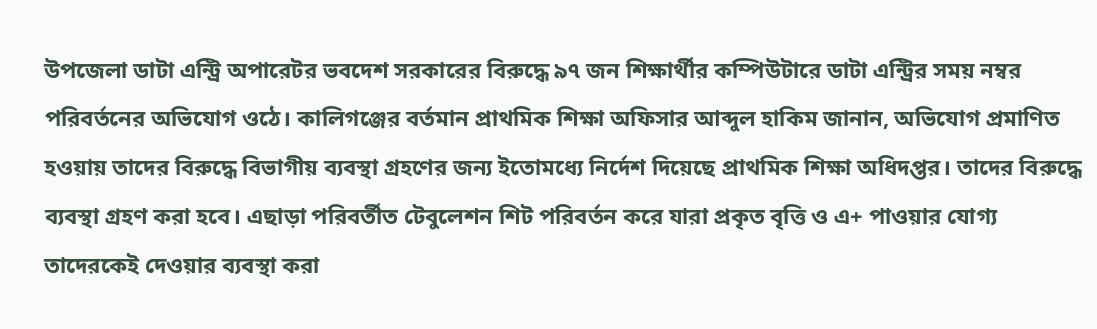উপজেলা ডাটা এন্ট্রি অপারেটর ভবদেশ সরকারের বিরুদ্ধে ৯৭ জন শিক্ষার্থীর কম্পিউটারে ডাটা এন্ট্রির সময় নম্বর পরিবর্তনের অভিযোগ ওঠে। কালিগঞ্জের বর্তমান প্রাথমিক শিক্ষা অফিসার আব্দুল হাকিম জানান, অভিযোগ প্রমাণিত হওয়ায় তাদের বিরুদ্ধে বিভাগীয় ব্যবস্থা গ্রহণের জন্য ইতোমধ্যে নির্দেশ দিয়েছে প্রাথমিক শিক্ষা অধিদপ্তর। তাদের বিরুদ্ধে ব্যবস্থা গ্রহণ করা হবে। এছাড়া পরিবর্তীত টেবুলেশন শিট পরিবর্তন করে যারা প্রকৃত বৃত্তি ও এ+ পাওয়ার যোগ্য তাদেরকেই দেওয়ার ব্যবস্থা করা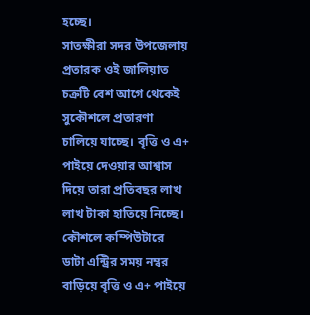হচ্ছে।
সাতক্ষীরা সদর উপজেলায় প্রতারক ওই জালিয়াত চক্রটি বেশ আগে থেকেই সুকৌশলে প্রতারণা চালিয়ে যাচ্ছে। বৃত্তি ও এ+ পাইয়ে দেওয়ার আশ্বাস দিয়ে তারা প্রতিবছর লাখ লাখ টাকা হাতিয়ে নিচ্ছে। কৌশলে কম্পিউটারে ডাটা এন্ট্রির সময় নম্বর বাড়িয়ে বৃত্তি ও এ+ পাইয়ে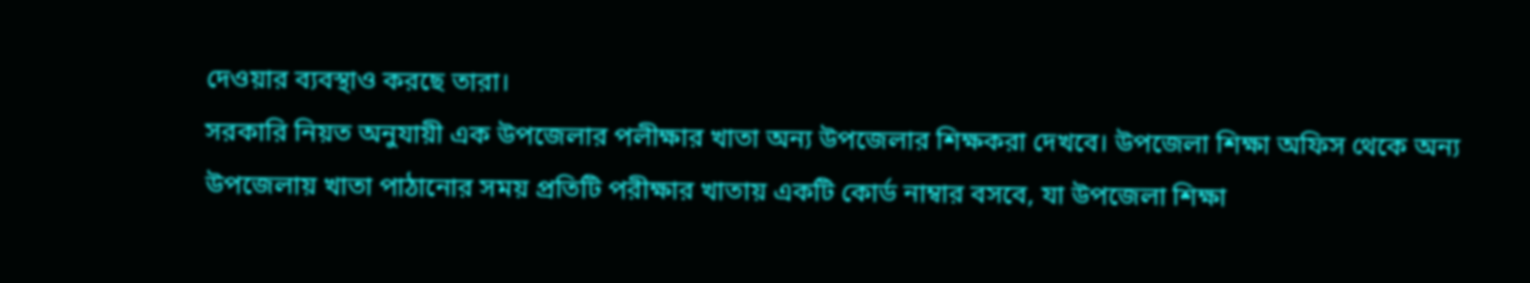দেওয়ার ব্যবস্থাও করছে তারা।
সরকারি নিয়ত অনুযায়ী এক উপজেলার পলীক্ষার খাতা অন্য উপজেলার শিক্ষকরা দেখবে। উপজেলা শিক্ষা অফিস থেকে অন্য উপজেলায় খাতা পাঠানোর সময় প্রতিটি পরীক্ষার খাতায় একটি কোর্ড নাম্বার বসবে, যা উপজেলা শিক্ষা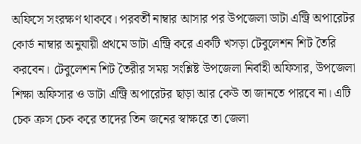অফিসে সংরক্ষণ থাকবে। পরবর্তী নাম্বার আসার পর উপজেলা ডাটা এন্ট্রি অপারেটর কোর্ড নাম্বার অনুযায়ী প্রথমে ডাটা এন্ট্রি করে একটি খসড়া টেবুলেশন শিট তৈরি করবেন। টেবুলেশন শিট তৈরীর সময় সংশ্লিষ্ট উপজেলা নির্বাহী অফিসার, উপজেলা শিক্ষা অফিসার ও ডাটা এন্ট্রি অপারেটর ছাড়া আর কেউ তা জানতে পারবে না। এটি চেক ক্রস চেক করে তাদের তিন জনের স্বাক্ষরে তা জেলা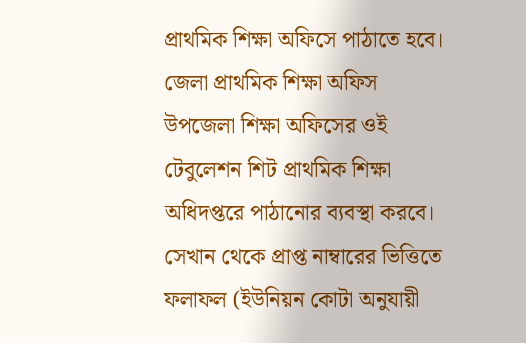প্রাথমিক শিক্ষা অফিসে পাঠাতে হবে। জেলা প্রাথমিক শিক্ষা অফিস উপজেলা শিক্ষা অফিসের ওই টেবুলেশন শিট প্রাথমিক শিক্ষা অধিদপ্তরে পাঠানোর ব্যবস্থা করবে। সেখান থেকে প্রাপ্ত নাম্বারের ভিত্তিতে ফলাফল (ইউনিয়ন কোটা অনুযায়ী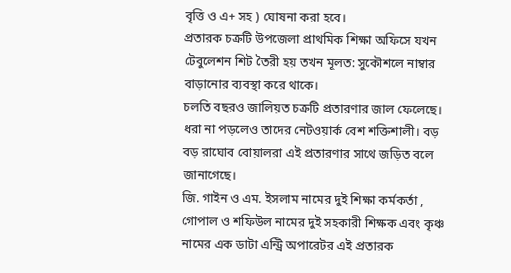বৃত্তি ও এ+ সহ ) ঘোষনা করা হবে।
প্রতারক চক্রটি উপজেলা প্রাথমিক শিক্ষা অফিসে যখন টেবুলেশন শিট তৈরী হয় তখন মূলত: সুকৌশলে নাম্বার বাড়ানোর ব্যবস্থা করে থাকে।
চলতি বছরও জালিয়ত চক্রটি প্রতারণার জাল ফেলেছে। ধরা না পড়লেও তাদের নেটওয়ার্ক বেশ শক্তিশালী। বড় বড় রাঘোব বোয়ালরা এই প্রতারণার সাথে জড়িত বলে জানাগেছে।
জি. গাইন ও এম. ইসলাম নামের দুই শিক্ষা কর্মকর্তা , গোপাল ও শফিউল নামের দুই সহকারী শিক্ষক এবং কৃঞ্চ নামের এক ডাটা এন্ট্রি অপারেটর এই প্রতারক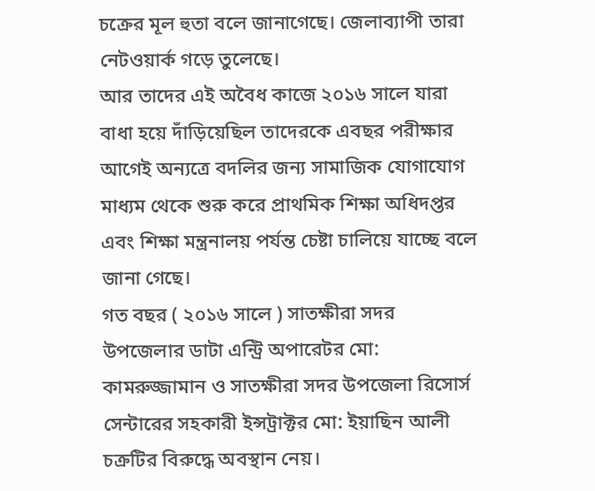চক্রের মূল হুতা বলে জানাগেছে। জেলাব্যাপী তারা নেটওয়ার্ক গড়ে তুলেছে।
আর তাদের এই অবৈধ কাজে ২০১৬ সালে যারা বাধা হয়ে দাঁড়িয়েছিল তাদেরকে এবছর পরীক্ষার আগেই অন্যত্রে বদলির জন্য সামাজিক যোগাযোগ মাধ্যম থেকে শুরু করে প্রাথমিক শিক্ষা অধিদপ্তর এবং শিক্ষা মন্ত্রনালয় পর্যন্ত চেষ্টা চালিয়ে যাচ্ছে বলে জানা গেছে।
গত বছর ( ২০১৬ সালে ) সাতক্ষীরা সদর উপজেলার ডাটা এন্ট্রি অপারেটর মো: কামরুজ্জামান ও সাতক্ষীরা সদর উপজেলা রিসোর্স সেন্টারের সহকারী ইন্সট্রাক্টর মো: ইয়াছিন আলী চক্রটির বিরুদ্ধে অবস্থান নেয়।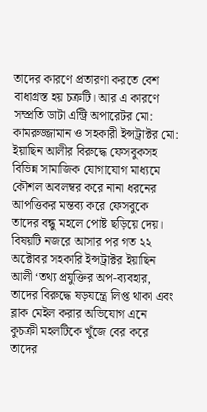তাদের কারণে প্রতারণা করতে বেশ বাধাগ্রস্ত হয় চক্রটি। আর এ কারণে সম্প্রতি ডাটা এন্ট্রি অপারেটর মো: কামরুজ্জামান ও সহকারী ইন্সট্রাক্টর মো: ইয়াছিন আলীর বিরুদ্ধে ফেসবুকসহ বিভিন্ন সামাজিক যোগাযোগ মাধ্যমে কৌশল অবলম্বর করে নানা ধরনের আপত্তিকর মন্তব্য করে ফেসবুকে তাদের বন্ধু মহলে পোষ্ট ছড়িয়ে দেয়। বিষয়টি নজরে আসার পর গত ২২ অক্টোবর সহকারি ইন্সট্রাক্টর ইয়াছিন আলী ‘তথ্য প্রযুক্তির অপ-ব্যবহার, তাদের বিরুদ্ধে ষড়যন্ত্রে লিপ্ত থাকা এবং ব্লাক মেইল করার অভিযোগ এনে কুচক্রী মহলটিকে খুঁজে বের করে তাদের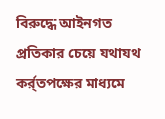বিরুদ্ধে আইনগত প্রতিকার চেয়ে যথাযথ কর্র্তপক্ষের মাধ্যমে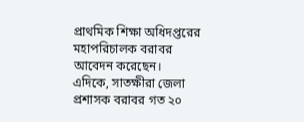প্রাথমিক শিক্ষা অধিদপ্তরের  মহাপরিচালক বরাবর আবেদন করেছেন।
এদিকে, সাতক্ষীরা জেলা প্রশাসক বরাবর গত ২০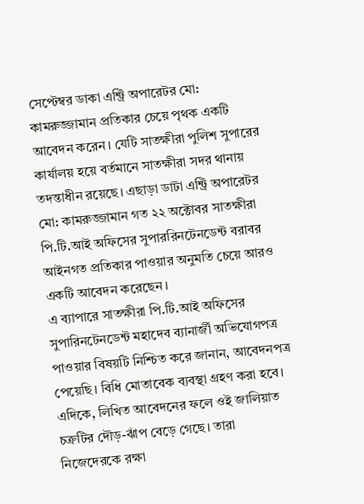সেপ্টেম্বর ডাকা এন্ট্রি অপারেটর মো: কামরুজ্জামান প্রতিকার চেয়ে পৃথক একটি আবেদন করেন। যেটি সাতক্ষীরা পুলিশ সুপারের কার্যালয় হয়ে বর্তমানে সাতক্ষীরা সদর থানায় তদন্তাধীন রয়েছে। এছাড়া ডাটা এন্ট্রি অপারেটর মো: কামরুজ্জামান গত ২২ অক্টোবর সাতক্ষীরা পি.টি.আই অফিসের সুপাররিনটেনডেন্ট বরাবর আইনগত প্রতিকার পাওয়ার অনুমতি চেয়ে আরও একটি আবেদন করেছেন।
এ ব্যাপারে সাতক্ষীরা পি.টি.আই অফিসের সুপারিনটেনডেন্ট মহাদেব ব্যানার্জী অভিযোগপত্র পাওয়ার বিষয়টি নিশ্চিত করে জানান, আবেদনপত্র পেয়েছি। বিধি মোতাবেক ব্যবস্থা গ্রহণ করা হবে।
এদিকে, লিখিত আবেদনের ফলে ওই জালিয়াত চক্রটির দৌড়-ঝাঁপ বেড়ে গেছে। তারা নিজেদেরকে রক্ষা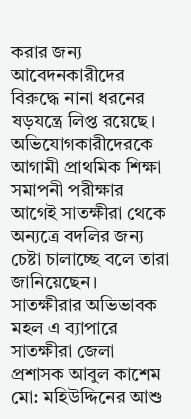করার জন্য আবেদনকারীদের বিরুদ্ধে নানা ধরনের ষড়যন্ত্রে লিপ্ত রয়েছে। অভিযোগকারীদেরকে আগামী প্রাথমিক শিক্ষা সমাপনী পরীক্ষার আগেই সাতক্ষীরা থেকে অন্যত্রে বদলির জন্য চেষ্টা চালাচ্ছে বলে তারা জানিয়েছেন।
সাতক্ষীরার অভিভাবক মহল এ ব্যাপারে সাতক্ষীরা জেলা প্রশাসক আবুল কাশেম মো: মহিউদ্দিনের আশু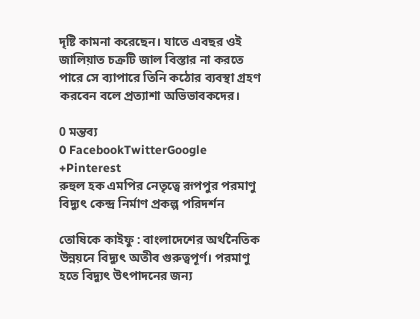দৃষ্টি কামনা করেছেন। যাতে এবছর ওই জালিয়াত চক্রটি জাল বিস্তার না করতে পারে সে ব্যাপারে তিনি কঠোর ব্যবস্থা গ্রহণ করবেন বলে প্রত্যাশা অভিভাবকদের।

0 মন্তব্য
0 FacebookTwitterGoogle +Pinterest
রুহুল হক এমপির নেতৃত্বে রূপপুর পরমাণু বিদ্যুৎ কেন্দ্র নির্মাণ প্রকল্প পরিদর্শন

তোষিকে কাইফু : বাংলাদেশের অর্থনৈতিক উন্নয়নে বিদ্যুৎ অতীব গুরুত্বপূর্ণ। পরমাণু হতে বিদ্যুৎ উৎপাদনের জন্য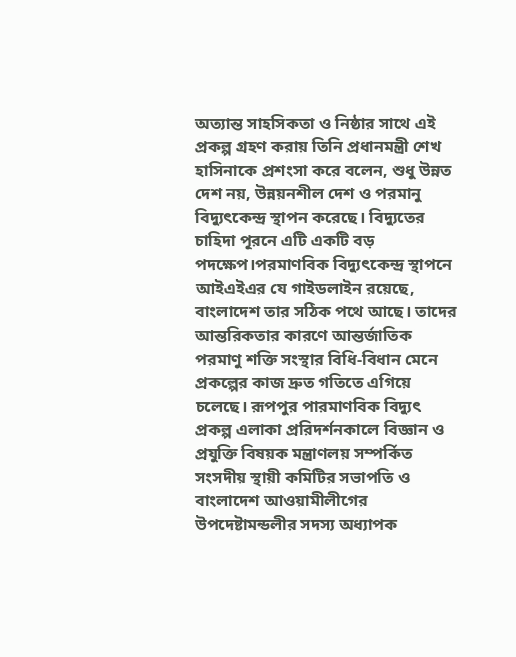অত্যান্ত সাহসিকতা ও নিষ্ঠার সাথে এই প্রকল্প গ্রহণ করায় তিনি প্রধানমন্ত্রী শেখ হাসিনাকে প্রশংসা করে বলেন, শুধু উন্নত দেশ নয়, উন্নয়নশীল দেশ ও পরমানু বিদ্যুৎকেন্দ্র স্থাপন করেছে। বিদ্যুতের চাহিদা পূরনে এটি একটি বড় পদক্ষেপ।পরমাণবিক বিদ্যুৎকেন্দ্র স্থাপনে আইএইএর যে গাইডলাইন রয়েছে, বাংলাদেশ তার সঠিক পথে আছে। তাদের আন্তরিকতার কারণে আন্তর্জাতিক পরমাণু শক্তি সংস্থার বিধি-বিধান মেনে প্রকল্পের কাজ দ্রুত গতিতে এগিয়ে চলেছে। রূপপুর পারমাণবিক বিদ্যুৎ প্রকল্প এলাকা প্ররিদর্শনকালে বিজ্ঞান ও প্রযুক্তি বিষয়ক মন্ত্রাণলয় সম্পর্কিত সংসদীয় স্থায়ী কমিটির সভাপতি ও বাংলাদেশ আওয়ামীলীগের উপদেষ্টামন্ডলীর সদস্য অধ্যাপক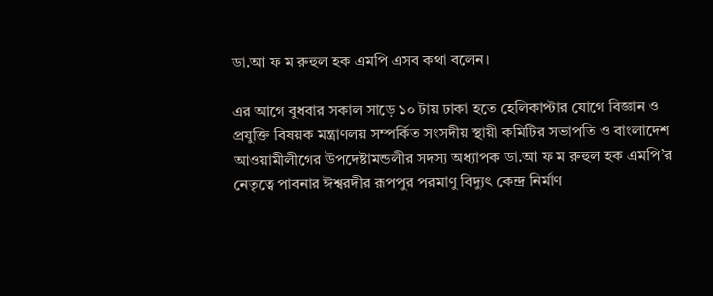ডা.আ ফ ম রুহুল হক এমপি এসব কথা বলেন।

এর আগে বুধবার সকাল সাড়ে ১০ টায় ঢাকা হতে হেলিকাপ্টার যোগে বিজ্ঞান ও প্রযুক্তি বিষয়ক মন্ত্রাণলয় সম্পর্কিত সংসদীয় স্থায়ী কমিটির সভাপতি ও বাংলাদেশ আওয়ামীলীগের উপদেষ্টামন্ডলীর সদস্য অধ্যাপক ডা.আ ফ ম রুহুল হক এমপি’র নেতৃত্বে পাবনার ঈশ্বরদীর রূপপুর পরমাণু বিদ্যুৎ কেন্দ্র নির্মাণ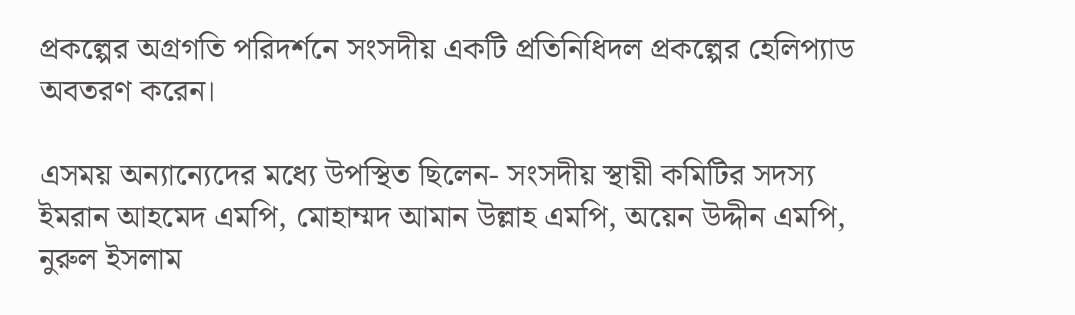প্রকল্পের অগ্রগতি পরিদর্শনে সংসদীয় একটি প্রতিনিধিদল প্রকল্পের হেলিপ্যাড অবতরণ করেন।

এসময় অন্যান্যেদের মধ্যে উপস্থিত ছিলেন- সংসদীয় স্থায়ী কমিটির সদস্য ইমরান আহমেদ এমপি, মোহাম্মদ আমান উল্লাহ এমপি, অয়েন উদ্দীন এমপি, নুরুল ইসলাম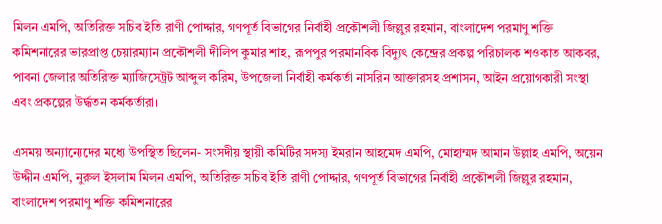মিলন এমপি, অতিরিক্ত সচিব ইতি রাণী পোদ্দার, গণপূর্ত বিভাগের নির্বাহী প্রকৌশলী জিল্লুর রহমান, বাংলাদেশ পরমাণু শক্তি কমিশনারের ভারপ্রাপ্ত চেয়ারম্যান প্রকৌশলী দীলিপ কুমার শাহ, রূপপুর পরমানবিক বিদ্যুৎ কেন্দ্রের প্রকল্প পরিচালক শওকাত আকবর, পাবনা জেলার অতিরিক্ত ম্যাজিসেট্রট আব্দুল করিম, উপজেলা নির্বাহী কর্মকর্তা নাসরিন আক্তারসহ প্রশাসন, আইন প্রয়োগকারী সংস্থা এবং প্রকল্পের উর্দ্ধতন কর্মকর্তারা।

এসময় অন্যান্যেদের মধ্যে উপস্থিত ছিলেন- সংসদীয় স্থায়ী কমিটির সদস্য ইমরান আহমেদ এমপি, মোহাম্মদ আমান উল্লাহ এমপি, অয়েন উদ্দীন এমপি, নুরুল ইসলাম মিলন এমপি, অতিরিক্ত সচিব ইতি রাণী পোদ্দার, গণপূর্ত বিভাগের নির্বাহী প্রকৌশলী জিল্লুর রহমান, বাংলাদেশ পরমাণু শক্তি কমিশনারের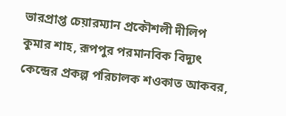ভারপ্রাপ্ত চেয়ারম্যান প্রকৌশলী দীলিপ কুমার শাহ, রূপপুর পরমানবিক বিদ্যুৎ কেন্দ্রের প্রকল্প পরিচালক শওকাত আকবর,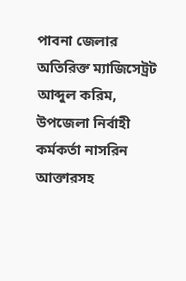পাবনা জেলার অতিরিক্ত ম্যাজিসেট্রট আব্দুল করিম, উপজেলা নির্বাহী কর্মকর্তা নাসরিন আক্তারসহ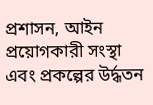প্রশাসন, আইন প্রয়োগকারী সংস্থা এবং প্রকল্পের উর্দ্ধতন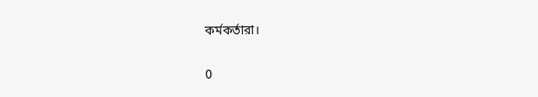কর্মকর্তারা।

0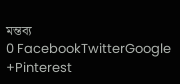মন্তব্য
0 FacebookTwitterGoogle +Pinterest